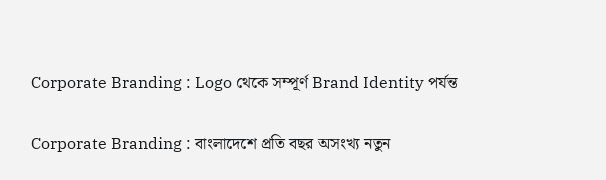Corporate Branding : Logo থেকে সম্পূর্ণ Brand Identity পর্যন্ত

Corporate Branding : বাংলাদেশে প্রতি বছর অসংখ্য নতুন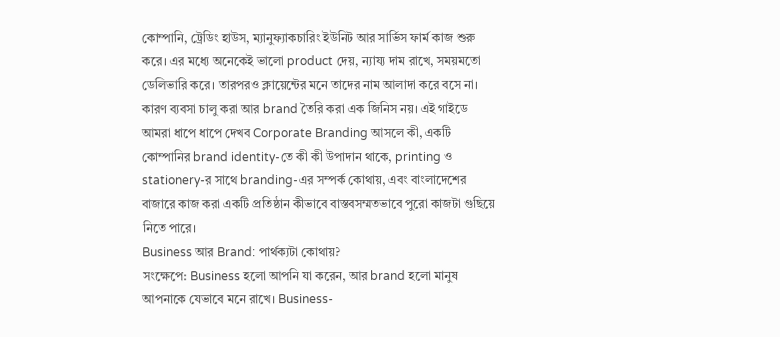কোম্পানি, ট্রেডিং হাউস, ম্যানুফ্যাকচারিং ইউনিট আর সার্ভিস ফার্ম কাজ শুরু করে। এর মধ্যে অনেকেই ভালো product দেয়, ন্যায্য দাম রাখে, সময়মতো ডেলিভারি করে। তারপরও ক্লায়েন্টের মনে তাদের নাম আলাদা করে বসে না। কারণ ব্যবসা চালু করা আর brand তৈরি করা এক জিনিস নয়। এই গাইডে আমরা ধাপে ধাপে দেখব Corporate Branding আসলে কী, একটি কোম্পানির brand identity-তে কী কী উপাদান থাকে, printing ও stationery-র সাথে branding-এর সম্পর্ক কোথায়, এবং বাংলাদেশের বাজারে কাজ করা একটি প্রতিষ্ঠান কীভাবে বাস্তবসম্মতভাবে পুরো কাজটা গুছিয়ে নিতে পারে।
Business আর Brand: পার্থক্যটা কোথায়?
সংক্ষেপে: Business হলো আপনি যা করেন, আর brand হলো মানুষ আপনাকে যেভাবে মনে রাখে। Business-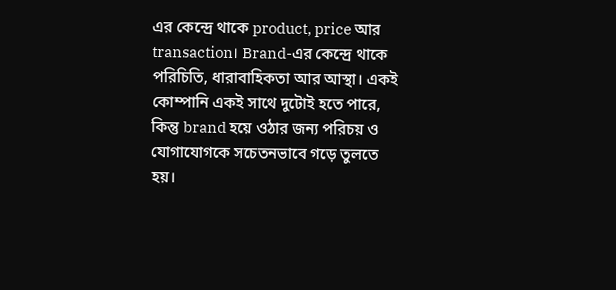এর কেন্দ্রে থাকে product, price আর transaction। Brand-এর কেন্দ্রে থাকে পরিচিতি, ধারাবাহিকতা আর আস্থা। একই কোম্পানি একই সাথে দুটোই হতে পারে, কিন্তু brand হয়ে ওঠার জন্য পরিচয় ও যোগাযোগকে সচেতনভাবে গড়ে তুলতে হয়।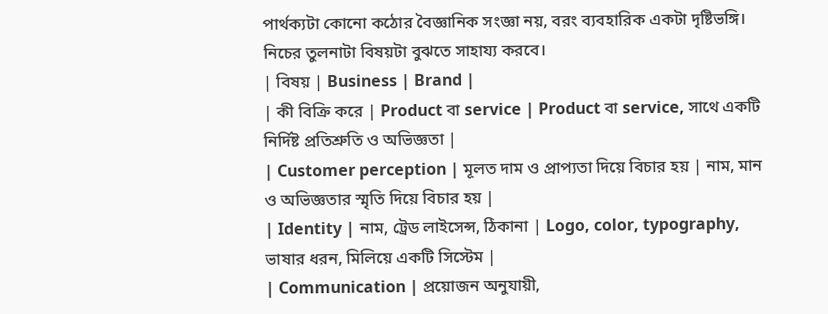পার্থক্যটা কোনো কঠোর বৈজ্ঞানিক সংজ্ঞা নয়, বরং ব্যবহারিক একটা দৃষ্টিভঙ্গি। নিচের তুলনাটা বিষয়টা বুঝতে সাহায্য করবে।
| বিষয় | Business | Brand |
| কী বিক্রি করে | Product বা service | Product বা service, সাথে একটি নির্দিষ্ট প্রতিশ্রুতি ও অভিজ্ঞতা |
| Customer perception | মূলত দাম ও প্রাপ্যতা দিয়ে বিচার হয় | নাম, মান ও অভিজ্ঞতার স্মৃতি দিয়ে বিচার হয় |
| Identity | নাম, ট্রেড লাইসেন্স, ঠিকানা | Logo, color, typography, ভাষার ধরন, মিলিয়ে একটি সিস্টেম |
| Communication | প্রয়োজন অনুযায়ী,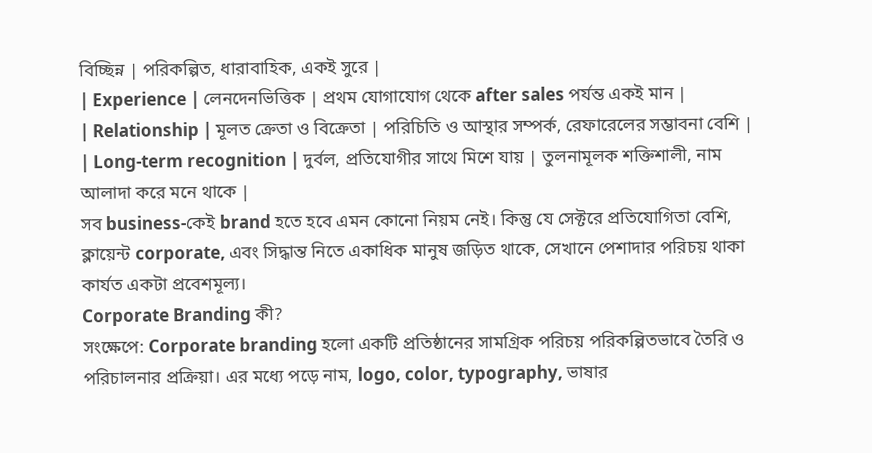বিচ্ছিন্ন | পরিকল্পিত, ধারাবাহিক, একই সুরে |
| Experience | লেনদেনভিত্তিক | প্রথম যোগাযোগ থেকে after sales পর্যন্ত একই মান |
| Relationship | মূলত ক্রেতা ও বিক্রেতা | পরিচিতি ও আস্থার সম্পর্ক, রেফারেলের সম্ভাবনা বেশি |
| Long-term recognition | দুর্বল, প্রতিযোগীর সাথে মিশে যায় | তুলনামূলক শক্তিশালী, নাম আলাদা করে মনে থাকে |
সব business-কেই brand হতে হবে এমন কোনো নিয়ম নেই। কিন্তু যে সেক্টরে প্রতিযোগিতা বেশি, ক্লায়েন্ট corporate, এবং সিদ্ধান্ত নিতে একাধিক মানুষ জড়িত থাকে, সেখানে পেশাদার পরিচয় থাকা কার্যত একটা প্রবেশমূল্য।
Corporate Branding কী?
সংক্ষেপে: Corporate branding হলো একটি প্রতিষ্ঠানের সামগ্রিক পরিচয় পরিকল্পিতভাবে তৈরি ও পরিচালনার প্রক্রিয়া। এর মধ্যে পড়ে নাম, logo, color, typography, ভাষার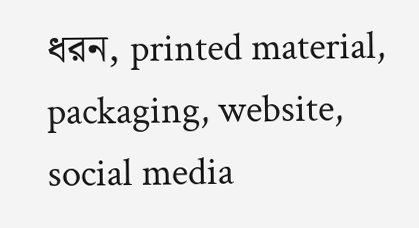ধরন, printed material, packaging, website, social media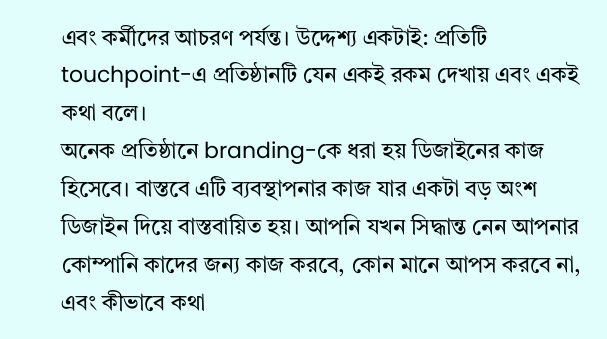এবং কর্মীদের আচরণ পর্যন্ত। উদ্দেশ্য একটাই: প্রতিটি touchpoint-এ প্রতিষ্ঠানটি যেন একই রকম দেখায় এবং একই কথা বলে।
অনেক প্রতিষ্ঠানে branding-কে ধরা হয় ডিজাইনের কাজ হিসেবে। বাস্তবে এটি ব্যবস্থাপনার কাজ যার একটা বড় অংশ ডিজাইন দিয়ে বাস্তবায়িত হয়। আপনি যখন সিদ্ধান্ত নেন আপনার কোম্পানি কাদের জন্য কাজ করবে, কোন মানে আপস করবে না, এবং কীভাবে কথা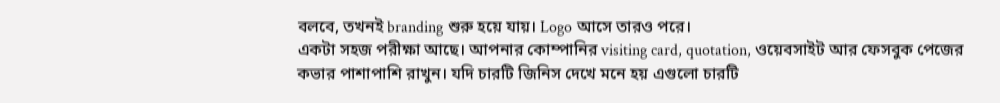বলবে, তখনই branding শুরু হয়ে যায়। Logo আসে তারও পরে।
একটা সহজ পরীক্ষা আছে। আপনার কোম্পানির visiting card, quotation, ওয়েবসাইট আর ফেসবুক পেজের কভার পাশাপাশি রাখুন। যদি চারটি জিনিস দেখে মনে হয় এগুলো চারটি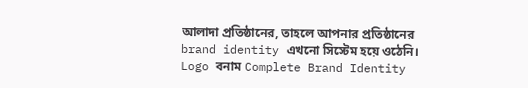আলাদা প্রতিষ্ঠানের, তাহলে আপনার প্রতিষ্ঠানের brand identity এখনো সিস্টেম হয়ে ওঠেনি।
Logo বনাম Complete Brand Identity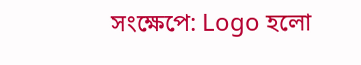সংক্ষেপে: Logo হলো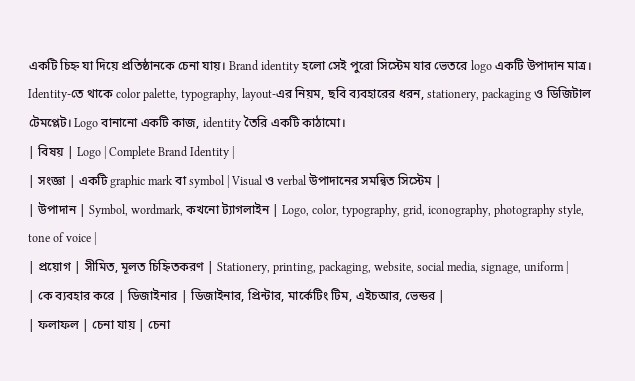একটি চিহ্ন যা দিয়ে প্রতিষ্ঠানকে চেনা যায়। Brand identity হলো সেই পুরো সিস্টেম যার ভেতরে logo একটি উপাদান মাত্র। Identity-তে থাকে color palette, typography, layout-এর নিয়ম, ছবি ব্যবহারের ধরন, stationery, packaging ও ডিজিটাল টেমপ্লেট। Logo বানানো একটি কাজ, identity তৈরি একটি কাঠামো।
| বিষয় | Logo | Complete Brand Identity |
| সংজ্ঞা | একটি graphic mark বা symbol | Visual ও verbal উপাদানের সমন্বিত সিস্টেম |
| উপাদান | Symbol, wordmark, কখনো ট্যাগলাইন | Logo, color, typography, grid, iconography, photography style, tone of voice |
| প্রয়োগ | সীমিত, মূলত চিহ্নিতকরণ | Stationery, printing, packaging, website, social media, signage, uniform |
| কে ব্যবহার করে | ডিজাইনার | ডিজাইনার, প্রিন্টার, মার্কেটিং টিম, এইচআর, ভেন্ডর |
| ফলাফল | চেনা যায় | চেনা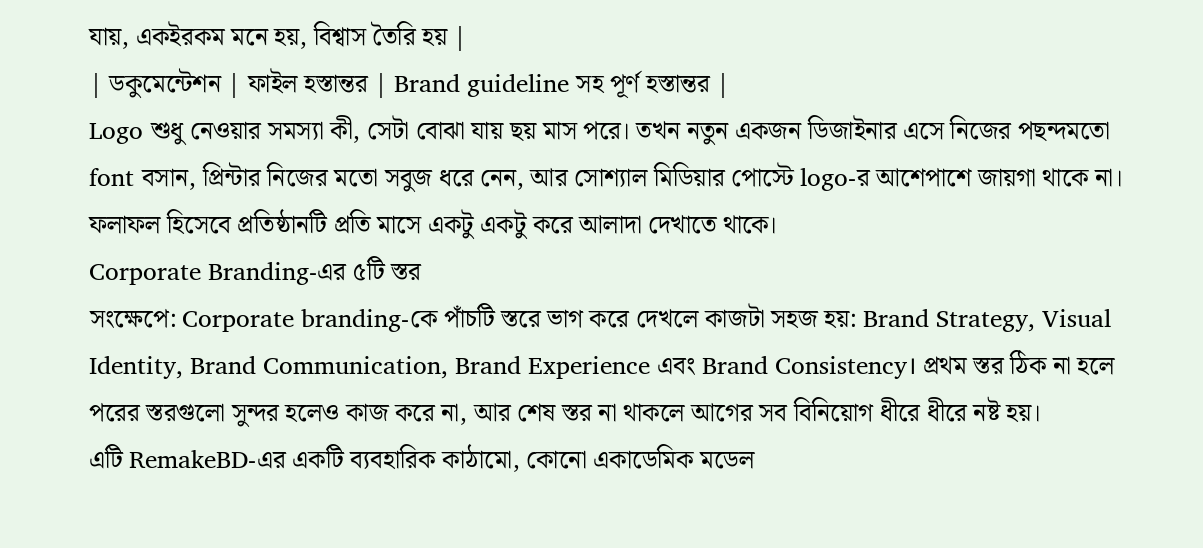যায়, একইরকম মনে হয়, বিশ্বাস তৈরি হয় |
| ডকুমেন্টেশন | ফাইল হস্তান্তর | Brand guideline সহ পূর্ণ হস্তান্তর |
Logo শুধু নেওয়ার সমস্যা কী, সেটা বোঝা যায় ছয় মাস পরে। তখন নতুন একজন ডিজাইনার এসে নিজের পছন্দমতো font বসান, প্রিন্টার নিজের মতো সবুজ ধরে নেন, আর সোশ্যাল মিডিয়ার পোস্টে logo-র আশেপাশে জায়গা থাকে না। ফলাফল হিসেবে প্রতিষ্ঠানটি প্রতি মাসে একটু একটু করে আলাদা দেখাতে থাকে।
Corporate Branding-এর ৫টি স্তর
সংক্ষেপে: Corporate branding-কে পাঁচটি স্তরে ভাগ করে দেখলে কাজটা সহজ হয়: Brand Strategy, Visual Identity, Brand Communication, Brand Experience এবং Brand Consistency। প্রথম স্তর ঠিক না হলে পরের স্তরগুলো সুন্দর হলেও কাজ করে না, আর শেষ স্তর না থাকলে আগের সব বিনিয়োগ ধীরে ধীরে নষ্ট হয়।
এটি RemakeBD-এর একটি ব্যবহারিক কাঠামো, কোনো একাডেমিক মডেল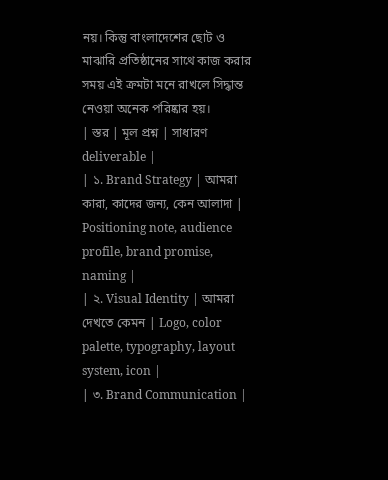নয়। কিন্তু বাংলাদেশের ছোট ও মাঝারি প্রতিষ্ঠানের সাথে কাজ করার সময় এই ক্রমটা মনে রাখলে সিদ্ধান্ত নেওয়া অনেক পরিষ্কার হয়।
| স্তর | মূল প্রশ্ন | সাধারণ deliverable |
| ১. Brand Strategy | আমরা কারা, কাদের জন্য, কেন আলাদা | Positioning note, audience profile, brand promise, naming |
| ২. Visual Identity | আমরা দেখতে কেমন | Logo, color palette, typography, layout system, icon |
| ৩. Brand Communication |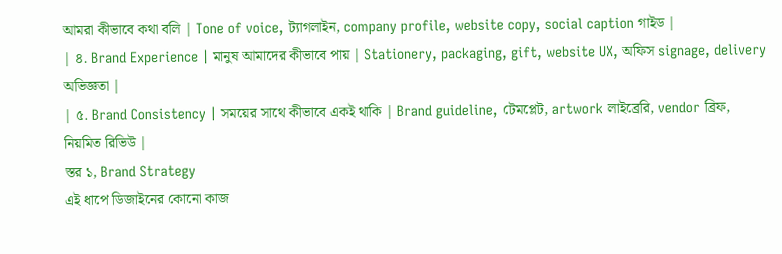আমরা কীভাবে কথা বলি | Tone of voice, ট্যাগলাইন, company profile, website copy, social caption গাইড |
| ৪. Brand Experience | মানুষ আমাদের কীভাবে পায় | Stationery, packaging, gift, website UX, অফিস signage, delivery অভিজ্ঞতা |
| ৫. Brand Consistency | সময়ের সাথে কীভাবে একই থাকি | Brand guideline, টেমপ্লেট, artwork লাইব্রেরি, vendor ব্রিফ, নিয়মিত রিভিউ |
স্তর ১, Brand Strategy
এই ধাপে ডিজাইনের কোনো কাজ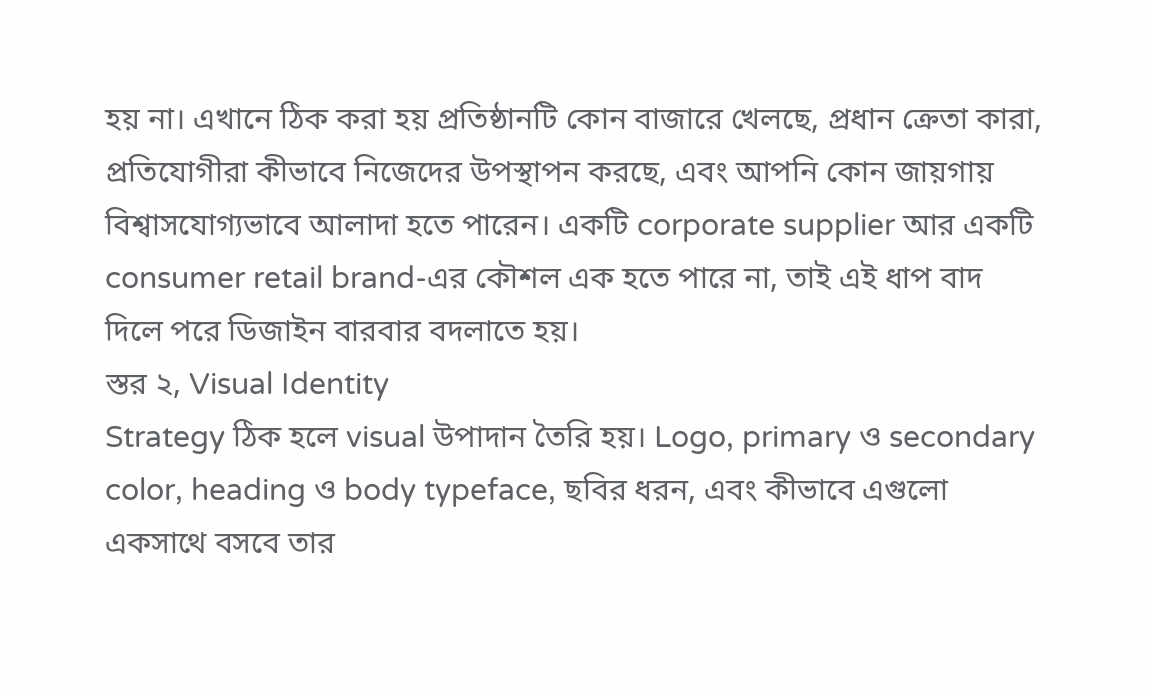হয় না। এখানে ঠিক করা হয় প্রতিষ্ঠানটি কোন বাজারে খেলছে, প্রধান ক্রেতা কারা, প্রতিযোগীরা কীভাবে নিজেদের উপস্থাপন করছে, এবং আপনি কোন জায়গায় বিশ্বাসযোগ্যভাবে আলাদা হতে পারেন। একটি corporate supplier আর একটি consumer retail brand-এর কৌশল এক হতে পারে না, তাই এই ধাপ বাদ দিলে পরে ডিজাইন বারবার বদলাতে হয়।
স্তর ২, Visual Identity
Strategy ঠিক হলে visual উপাদান তৈরি হয়। Logo, primary ও secondary color, heading ও body typeface, ছবির ধরন, এবং কীভাবে এগুলো একসাথে বসবে তার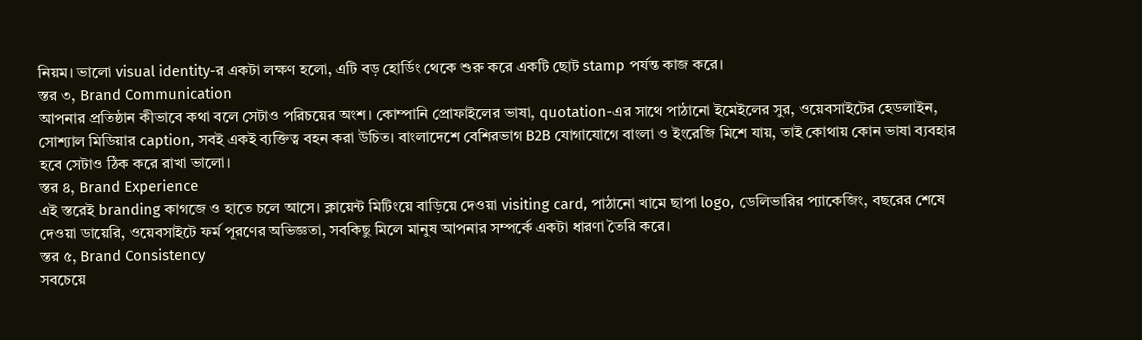নিয়ম। ভালো visual identity-র একটা লক্ষণ হলো, এটি বড় হোর্ডিং থেকে শুরু করে একটি ছোট stamp পর্যন্ত কাজ করে।
স্তর ৩, Brand Communication
আপনার প্রতিষ্ঠান কীভাবে কথা বলে সেটাও পরিচয়ের অংশ। কোম্পানি প্রোফাইলের ভাষা, quotation-এর সাথে পাঠানো ইমেইলের সুর, ওয়েবসাইটের হেডলাইন, সোশ্যাল মিডিয়ার caption, সবই একই ব্যক্তিত্ব বহন করা উচিত। বাংলাদেশে বেশিরভাগ B2B যোগাযোগে বাংলা ও ইংরেজি মিশে যায়, তাই কোথায় কোন ভাষা ব্যবহার হবে সেটাও ঠিক করে রাখা ভালো।
স্তর ৪, Brand Experience
এই স্তরেই branding কাগজে ও হাতে চলে আসে। ক্লায়েন্ট মিটিংয়ে বাড়িয়ে দেওয়া visiting card, পাঠানো খামে ছাপা logo, ডেলিভারির প্যাকেজিং, বছরের শেষে দেওয়া ডায়েরি, ওয়েবসাইটে ফর্ম পূরণের অভিজ্ঞতা, সবকিছু মিলে মানুষ আপনার সম্পর্কে একটা ধারণা তৈরি করে।
স্তর ৫, Brand Consistency
সবচেয়ে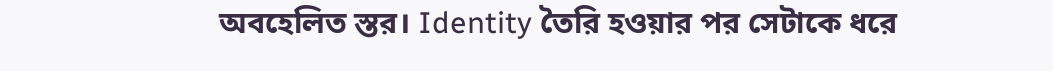অবহেলিত স্তর। Identity তৈরি হওয়ার পর সেটাকে ধরে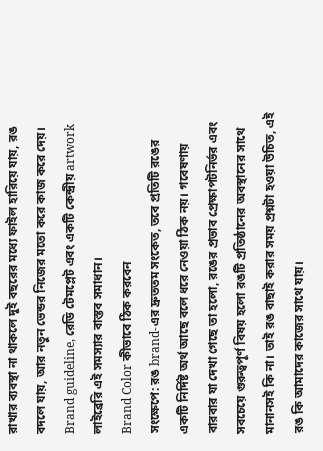রাখার ব্যবস্থা না থাকলে দুই বছরের মধ্যে ফাইল হারিয়ে যায়, রঙ বদলে যায়, আর নতুন ভেন্ডর নিজের মতো করে কাজ করে দেয়। Brand guideline, রেডি টেমপ্লেট এবং একটি কেন্দ্রীয় artwork লাইব্রেরি এই সমস্যার বাস্তব সমাধান।
Brand Color কীভাবে ঠিক করবেন
সংক্ষেপে: রঙ brand-এর দ্রুততম সংকেত, তবে প্রতিটি রঙের একটি নির্দিষ্ট অর্থ আছে বলে ধরে নেওয়া ঠিক নয়। গবেষণায় বারবার যা দেখা গেছে তা হলো, রঙের প্রভাব প্রেক্ষাপটনির্ভর এবং সবচেয়ে গুরুত্বপূর্ণ বিষয় হলো রঙটি প্রতিষ্ঠানের অবস্থানের সাথে মানানসই কি না। তাই রঙ বাছাই করার সময় প্রশ্নটা হওয়া উচিত, এই রঙ কি আমাদের কাজের সাথে যায়।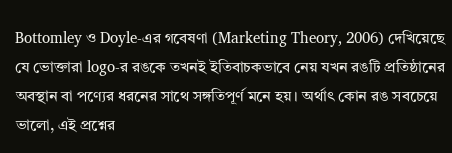Bottomley ও Doyle-এর গবেষণা (Marketing Theory, 2006) দেখিয়েছে যে ভোক্তারা logo-র রঙকে তখনই ইতিবাচকভাবে নেয় যখন রঙটি প্রতিষ্ঠানের অবস্থান বা পণ্যের ধরনের সাথে সঙ্গতিপূর্ণ মনে হয়। অর্থাৎ কোন রঙ সবচেয়ে ভালো, এই প্রশ্নের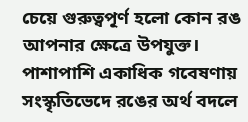চেয়ে গুরুত্বপূর্ণ হলো কোন রঙ আপনার ক্ষেত্রে উপযুক্ত। পাশাপাশি একাধিক গবেষণায় সংস্কৃতিভেদে রঙের অর্থ বদলে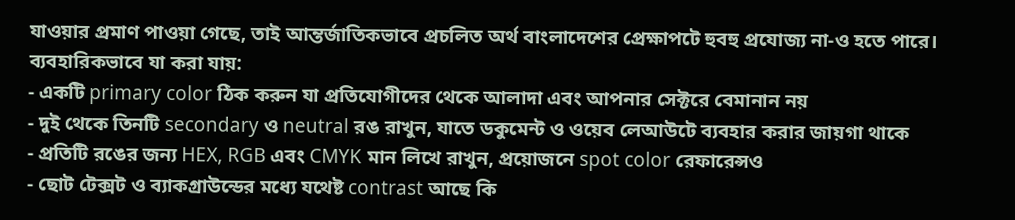যাওয়ার প্রমাণ পাওয়া গেছে, তাই আন্তর্জাতিকভাবে প্রচলিত অর্থ বাংলাদেশের প্রেক্ষাপটে হুবহু প্রযোজ্য না-ও হতে পারে।
ব্যবহারিকভাবে যা করা যায়:
- একটি primary color ঠিক করুন যা প্রতিযোগীদের থেকে আলাদা এবং আপনার সেক্টরে বেমানান নয়
- দুই থেকে তিনটি secondary ও neutral রঙ রাখুন, যাতে ডকুমেন্ট ও ওয়েব লেআউটে ব্যবহার করার জায়গা থাকে
- প্রতিটি রঙের জন্য HEX, RGB এবং CMYK মান লিখে রাখুন, প্রয়োজনে spot color রেফারেন্সও
- ছোট টেক্সট ও ব্যাকগ্রাউন্ডের মধ্যে যথেষ্ট contrast আছে কি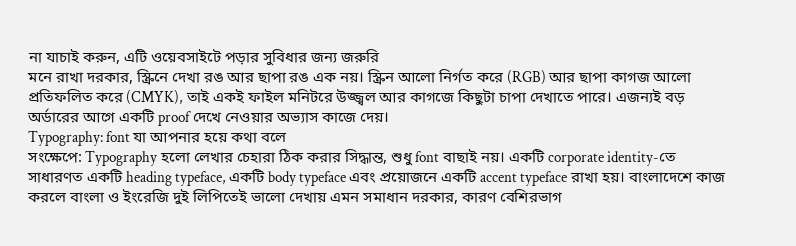না যাচাই করুন, এটি ওয়েবসাইটে পড়ার সুবিধার জন্য জরুরি
মনে রাখা দরকার, স্ক্রিনে দেখা রঙ আর ছাপা রঙ এক নয়। স্ক্রিন আলো নির্গত করে (RGB) আর ছাপা কাগজ আলো প্রতিফলিত করে (CMYK), তাই একই ফাইল মনিটরে উজ্জ্বল আর কাগজে কিছুটা চাপা দেখাতে পারে। এজন্যই বড় অর্ডারের আগে একটি proof দেখে নেওয়ার অভ্যাস কাজে দেয়।
Typography: font যা আপনার হয়ে কথা বলে
সংক্ষেপে: Typography হলো লেখার চেহারা ঠিক করার সিদ্ধান্ত, শুধু font বাছাই নয়। একটি corporate identity-তে সাধারণত একটি heading typeface, একটি body typeface এবং প্রয়োজনে একটি accent typeface রাখা হয়। বাংলাদেশে কাজ করলে বাংলা ও ইংরেজি দুই লিপিতেই ভালো দেখায় এমন সমাধান দরকার, কারণ বেশিরভাগ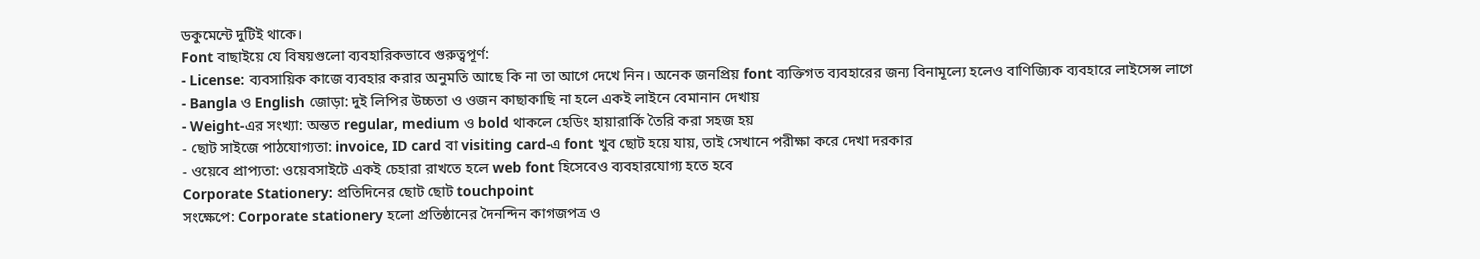ডকুমেন্টে দুটিই থাকে।
Font বাছাইয়ে যে বিষয়গুলো ব্যবহারিকভাবে গুরুত্বপূর্ণ:
- License: ব্যবসায়িক কাজে ব্যবহার করার অনুমতি আছে কি না তা আগে দেখে নিন। অনেক জনপ্রিয় font ব্যক্তিগত ব্যবহারের জন্য বিনামূল্যে হলেও বাণিজ্যিক ব্যবহারে লাইসেন্স লাগে
- Bangla ও English জোড়া: দুই লিপির উচ্চতা ও ওজন কাছাকাছি না হলে একই লাইনে বেমানান দেখায়
- Weight-এর সংখ্যা: অন্তত regular, medium ও bold থাকলে হেডিং হায়ারার্কি তৈরি করা সহজ হয়
- ছোট সাইজে পাঠযোগ্যতা: invoice, ID card বা visiting card-এ font খুব ছোট হয়ে যায়, তাই সেখানে পরীক্ষা করে দেখা দরকার
- ওয়েবে প্রাপ্যতা: ওয়েবসাইটে একই চেহারা রাখতে হলে web font হিসেবেও ব্যবহারযোগ্য হতে হবে
Corporate Stationery: প্রতিদিনের ছোট ছোট touchpoint
সংক্ষেপে: Corporate stationery হলো প্রতিষ্ঠানের দৈনন্দিন কাগজপত্র ও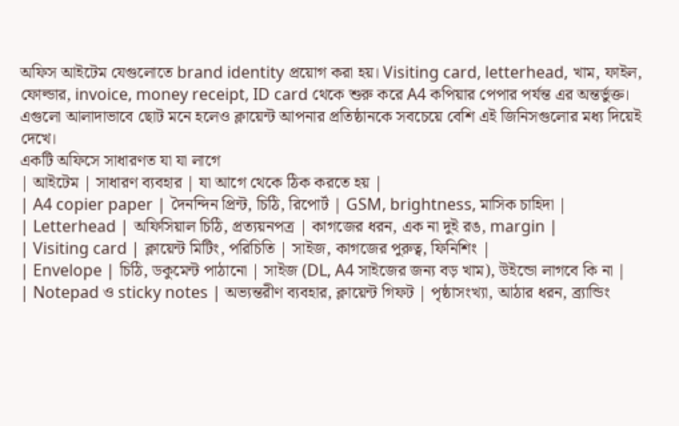অফিস আইটেম যেগুলোতে brand identity প্রয়োগ করা হয়। Visiting card, letterhead, খাম, ফাইল, ফোল্ডার, invoice, money receipt, ID card থেকে শুরু করে A4 কপিয়ার পেপার পর্যন্ত এর অন্তর্ভুক্ত। এগুলো আলাদাভাবে ছোট মনে হলেও ক্লায়েন্ট আপনার প্রতিষ্ঠানকে সবচেয়ে বেশি এই জিনিসগুলোর মধ্য দিয়েই দেখে।
একটি অফিসে সাধারণত যা যা লাগে
| আইটেম | সাধারণ ব্যবহার | যা আগে থেকে ঠিক করতে হয় |
| A4 copier paper | দৈনন্দিন প্রিন্ট, চিঠি, রিপোর্ট | GSM, brightness, মাসিক চাহিদা |
| Letterhead | অফিসিয়াল চিঠি, প্রত্যয়নপত্র | কাগজের ধরন, এক না দুই রঙ, margin |
| Visiting card | ক্লায়েন্ট মিটিং, পরিচিতি | সাইজ, কাগজের পুরুত্ব, ফিনিশিং |
| Envelope | চিঠি, ডকুমেন্ট পাঠানো | সাইজ (DL, A4 সাইজের জন্য বড় খাম), উইন্ডো লাগবে কি না |
| Notepad ও sticky notes | অভ্যন্তরীণ ব্যবহার, ক্লায়েন্ট গিফট | পৃষ্ঠাসংখ্যা, আঠার ধরন, ব্র্যান্ডিং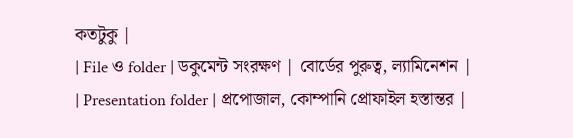কতটুকু |
| File ও folder | ডকুমেন্ট সংরক্ষণ | বোর্ডের পুরুত্ব, ল্যামিনেশন |
| Presentation folder | প্রপোজাল, কোম্পানি প্রোফাইল হস্তান্তর |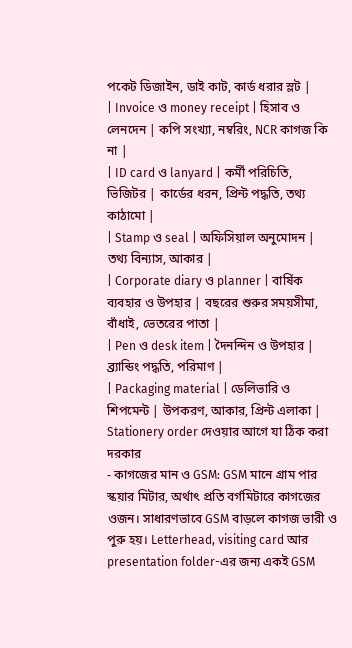পকেট ডিজাইন, ডাই কাট, কার্ড ধরার স্লট |
| Invoice ও money receipt | হিসাব ও লেনদেন | কপি সংখ্যা, নম্বরিং, NCR কাগজ কি না |
| ID card ও lanyard | কর্মী পরিচিতি, ভিজিটর | কার্ডের ধরন, প্রিন্ট পদ্ধতি, তথ্য কাঠামো |
| Stamp ও seal | অফিসিয়াল অনুমোদন | তথ্য বিন্যাস, আকার |
| Corporate diary ও planner | বার্ষিক ব্যবহার ও উপহার | বছরের শুরুর সময়সীমা, বাঁধাই, ভেতরের পাতা |
| Pen ও desk item | দৈনন্দিন ও উপহার | ব্র্যান্ডিং পদ্ধতি, পরিমাণ |
| Packaging material | ডেলিভারি ও শিপমেন্ট | উপকরণ, আকার, প্রিন্ট এলাকা |
Stationery order দেওয়ার আগে যা ঠিক করা দরকার
- কাগজের মান ও GSM: GSM মানে গ্রাম পার স্কয়ার মিটার, অর্থাৎ প্রতি বর্গমিটারে কাগজের ওজন। সাধারণভাবে GSM বাড়লে কাগজ ভারী ও পুরু হয়। Letterhead, visiting card আর presentation folder-এর জন্য একই GSM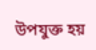উপযুক্ত হয়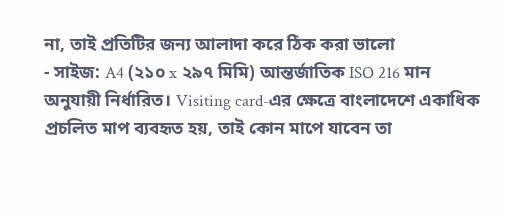না, তাই প্রতিটির জন্য আলাদা করে ঠিক করা ভালো
- সাইজ: A4 (২১০ x ২৯৭ মিমি) আন্তর্জাতিক ISO 216 মান অনুযায়ী নির্ধারিত। Visiting card-এর ক্ষেত্রে বাংলাদেশে একাধিক প্রচলিত মাপ ব্যবহৃত হয়, তাই কোন মাপে যাবেন তা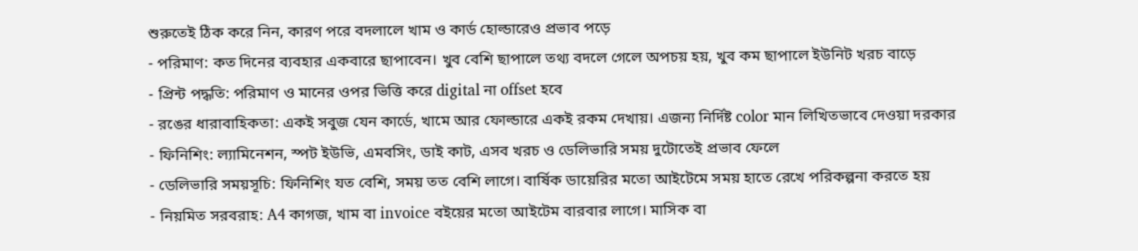শুরুতেই ঠিক করে নিন, কারণ পরে বদলালে খাম ও কার্ড হোল্ডারেও প্রভাব পড়ে
- পরিমাণ: কত দিনের ব্যবহার একবারে ছাপাবেন। খুব বেশি ছাপালে তথ্য বদলে গেলে অপচয় হয়, খুব কম ছাপালে ইউনিট খরচ বাড়ে
- প্রিন্ট পদ্ধতি: পরিমাণ ও মানের ওপর ভিত্তি করে digital না offset হবে
- রঙের ধারাবাহিকতা: একই সবুজ যেন কার্ডে, খামে আর ফোল্ডারে একই রকম দেখায়। এজন্য নির্দিষ্ট color মান লিখিতভাবে দেওয়া দরকার
- ফিনিশিং: ল্যামিনেশন, স্পট ইউভি, এমবসিং, ডাই কাট, এসব খরচ ও ডেলিভারি সময় দুটোতেই প্রভাব ফেলে
- ডেলিভারি সময়সূচি: ফিনিশিং যত বেশি, সময় তত বেশি লাগে। বার্ষিক ডায়েরির মতো আইটেমে সময় হাতে রেখে পরিকল্পনা করতে হয়
- নিয়মিত সরবরাহ: A4 কাগজ, খাম বা invoice বইয়ের মতো আইটেম বারবার লাগে। মাসিক বা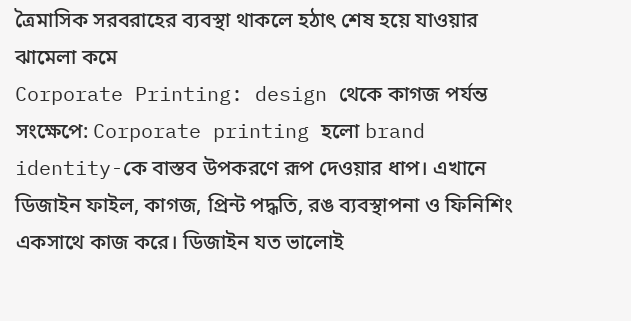ত্রৈমাসিক সরবরাহের ব্যবস্থা থাকলে হঠাৎ শেষ হয়ে যাওয়ার ঝামেলা কমে
Corporate Printing: design থেকে কাগজ পর্যন্ত
সংক্ষেপে: Corporate printing হলো brand identity-কে বাস্তব উপকরণে রূপ দেওয়ার ধাপ। এখানে ডিজাইন ফাইল, কাগজ, প্রিন্ট পদ্ধতি, রঙ ব্যবস্থাপনা ও ফিনিশিং একসাথে কাজ করে। ডিজাইন যত ভালোই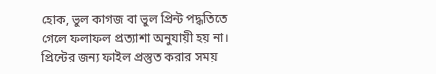হোক, ভুল কাগজ বা ভুল প্রিন্ট পদ্ধতিতে গেলে ফলাফল প্রত্যাশা অনুযায়ী হয় না।
প্রিন্টের জন্য ফাইল প্রস্তুত করার সময়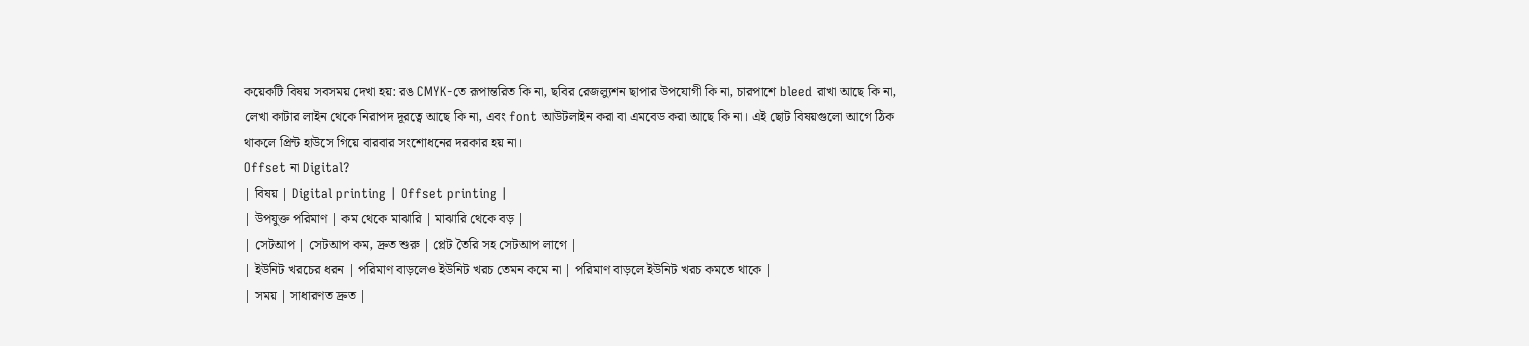কয়েকটি বিষয় সবসময় দেখা হয়: রঙ CMYK-তে রূপান্তরিত কি না, ছবির রেজল্যুশন ছাপার উপযোগী কি না, চারপাশে bleed রাখা আছে কি না, লেখা কাটার লাইন থেকে নিরাপদ দূরত্বে আছে কি না, এবং font আউটলাইন করা বা এমবেড করা আছে কি না। এই ছোট বিষয়গুলো আগে ঠিক থাকলে প্রিন্ট হাউসে গিয়ে বারবার সংশোধনের দরকার হয় না।
Offset না Digital?
| বিষয় | Digital printing | Offset printing |
| উপযুক্ত পরিমাণ | কম থেকে মাঝারি | মাঝারি থেকে বড় |
| সেটআপ | সেটআপ কম, দ্রুত শুরু | প্লেট তৈরি সহ সেটআপ লাগে |
| ইউনিট খরচের ধরন | পরিমাণ বাড়লেও ইউনিট খরচ তেমন কমে না | পরিমাণ বাড়লে ইউনিট খরচ কমতে থাকে |
| সময় | সাধারণত দ্রুত |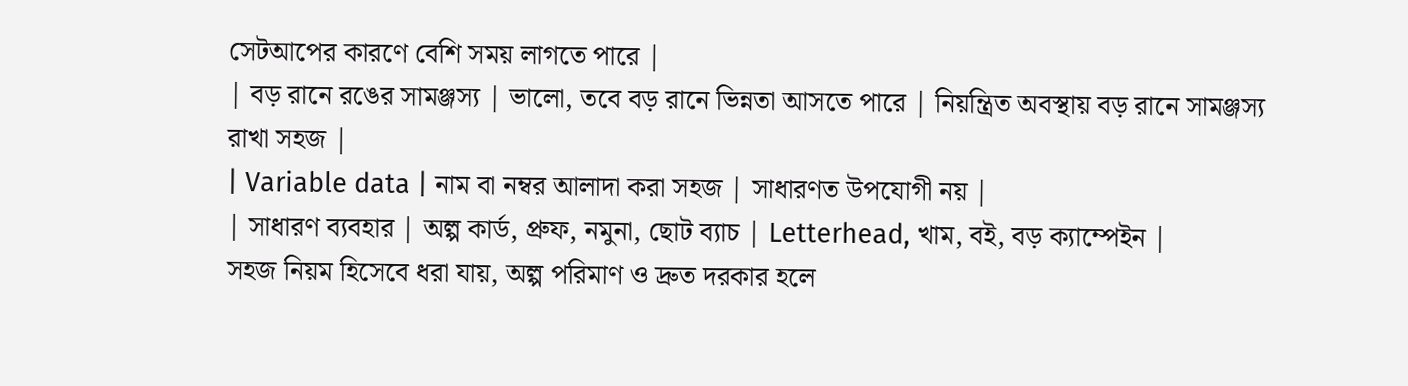সেটআপের কারণে বেশি সময় লাগতে পারে |
| বড় রানে রঙের সামঞ্জস্য | ভালো, তবে বড় রানে ভিন্নতা আসতে পারে | নিয়ন্ত্রিত অবস্থায় বড় রানে সামঞ্জস্য রাখা সহজ |
| Variable data | নাম বা নম্বর আলাদা করা সহজ | সাধারণত উপযোগী নয় |
| সাধারণ ব্যবহার | অল্প কার্ড, প্রুফ, নমুনা, ছোট ব্যাচ | Letterhead, খাম, বই, বড় ক্যাম্পেইন |
সহজ নিয়ম হিসেবে ধরা যায়, অল্প পরিমাণ ও দ্রুত দরকার হলে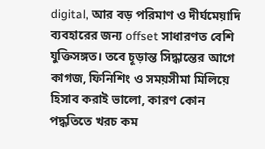digital, আর বড় পরিমাণ ও দীর্ঘমেয়াদি ব্যবহারের জন্য offset সাধারণত বেশি যুক্তিসঙ্গত। তবে চূড়ান্ত সিদ্ধান্তের আগে কাগজ, ফিনিশিং ও সময়সীমা মিলিয়ে হিসাব করাই ভালো, কারণ কোন পদ্ধতিতে খরচ কম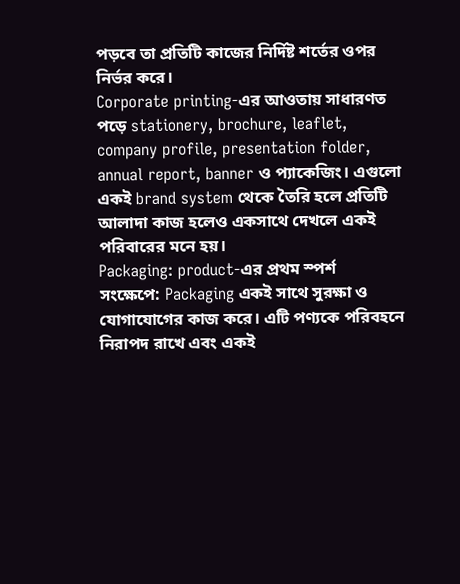পড়বে তা প্রতিটি কাজের নির্দিষ্ট শর্তের ওপর নির্ভর করে।
Corporate printing-এর আওতায় সাধারণত পড়ে stationery, brochure, leaflet, company profile, presentation folder, annual report, banner ও প্যাকেজিং। এগুলো একই brand system থেকে তৈরি হলে প্রতিটি আলাদা কাজ হলেও একসাথে দেখলে একই পরিবারের মনে হয়।
Packaging: product-এর প্রথম স্পর্শ
সংক্ষেপে: Packaging একই সাথে সুরক্ষা ও যোগাযোগের কাজ করে। এটি পণ্যকে পরিবহনে নিরাপদ রাখে এবং একই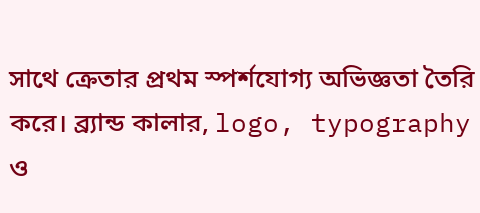সাথে ক্রেতার প্রথম স্পর্শযোগ্য অভিজ্ঞতা তৈরি করে। ব্র্যান্ড কালার, logo, typography ও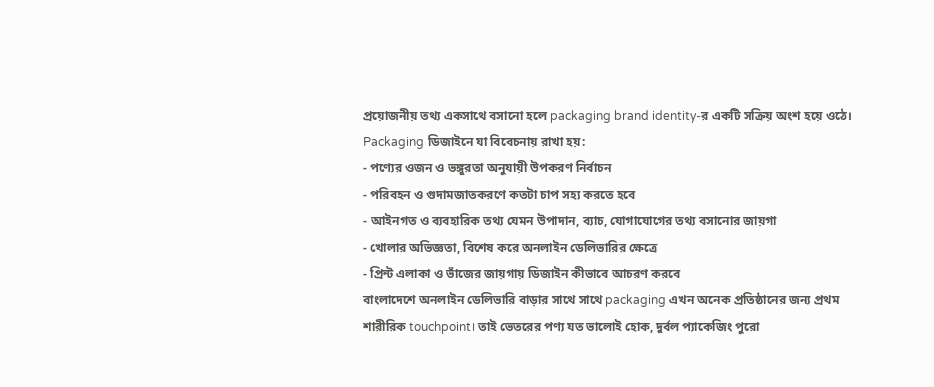প্রয়োজনীয় তথ্য একসাথে বসানো হলে packaging brand identity-র একটি সক্রিয় অংশ হয়ে ওঠে।
Packaging ডিজাইনে যা বিবেচনায় রাখা হয়:
- পণ্যের ওজন ও ভঙ্গুরতা অনুযায়ী উপকরণ নির্বাচন
- পরিবহন ও গুদামজাতকরণে কতটা চাপ সহ্য করতে হবে
- আইনগত ও ব্যবহারিক তথ্য যেমন উপাদান, ব্যাচ, যোগাযোগের তথ্য বসানোর জায়গা
- খোলার অভিজ্ঞতা, বিশেষ করে অনলাইন ডেলিভারির ক্ষেত্রে
- প্রিন্ট এলাকা ও ভাঁজের জায়গায় ডিজাইন কীভাবে আচরণ করবে
বাংলাদেশে অনলাইন ডেলিভারি বাড়ার সাথে সাথে packaging এখন অনেক প্রতিষ্ঠানের জন্য প্রথম শারীরিক touchpoint। তাই ভেতরের পণ্য যত ভালোই হোক, দুর্বল প্যাকেজিং পুরো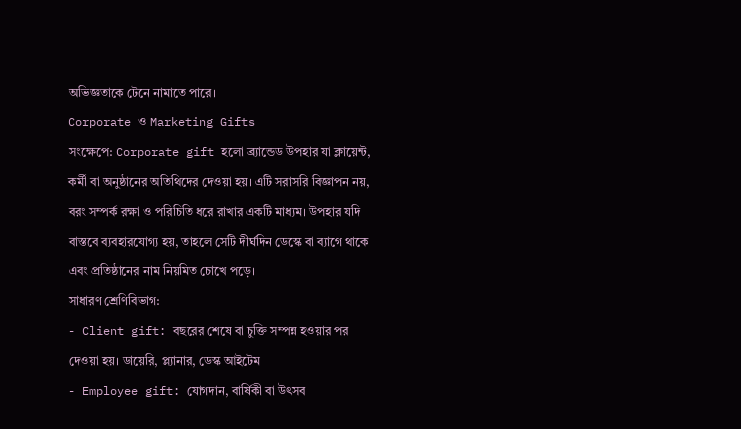অভিজ্ঞতাকে টেনে নামাতে পারে।
Corporate ও Marketing Gifts
সংক্ষেপে: Corporate gift হলো ব্র্যান্ডেড উপহার যা ক্লায়েন্ট, কর্মী বা অনুষ্ঠানের অতিথিদের দেওয়া হয়। এটি সরাসরি বিজ্ঞাপন নয়, বরং সম্পর্ক রক্ষা ও পরিচিতি ধরে রাখার একটি মাধ্যম। উপহার যদি বাস্তবে ব্যবহারযোগ্য হয়, তাহলে সেটি দীর্ঘদিন ডেস্কে বা ব্যাগে থাকে এবং প্রতিষ্ঠানের নাম নিয়মিত চোখে পড়ে।
সাধারণ শ্রেণিবিভাগ:
- Client gift: বছরের শেষে বা চুক্তি সম্পন্ন হওয়ার পর দেওয়া হয়। ডায়েরি, প্ল্যানার, ডেস্ক আইটেম
- Employee gift: যোগদান, বার্ষিকী বা উৎসব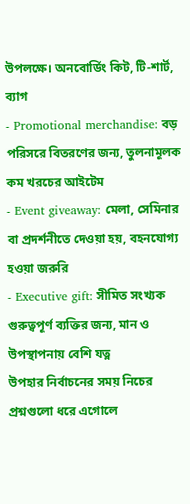উপলক্ষে। অনবোর্ডিং কিট, টি-শার্ট, ব্যাগ
- Promotional merchandise: বড় পরিসরে বিতরণের জন্য, তুলনামূলক কম খরচের আইটেম
- Event giveaway: মেলা, সেমিনার বা প্রদর্শনীতে দেওয়া হয়, বহনযোগ্য হওয়া জরুরি
- Executive gift: সীমিত সংখ্যক গুরুত্বপূর্ণ ব্যক্তির জন্য, মান ও উপস্থাপনায় বেশি যত্ন
উপহার নির্বাচনের সময় নিচের প্রশ্নগুলো ধরে এগোলে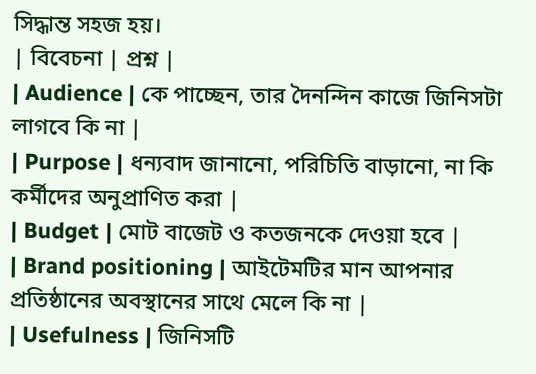সিদ্ধান্ত সহজ হয়।
| বিবেচনা | প্রশ্ন |
| Audience | কে পাচ্ছেন, তার দৈনন্দিন কাজে জিনিসটা লাগবে কি না |
| Purpose | ধন্যবাদ জানানো, পরিচিতি বাড়ানো, না কি কর্মীদের অনুপ্রাণিত করা |
| Budget | মোট বাজেট ও কতজনকে দেওয়া হবে |
| Brand positioning | আইটেমটির মান আপনার প্রতিষ্ঠানের অবস্থানের সাথে মেলে কি না |
| Usefulness | জিনিসটি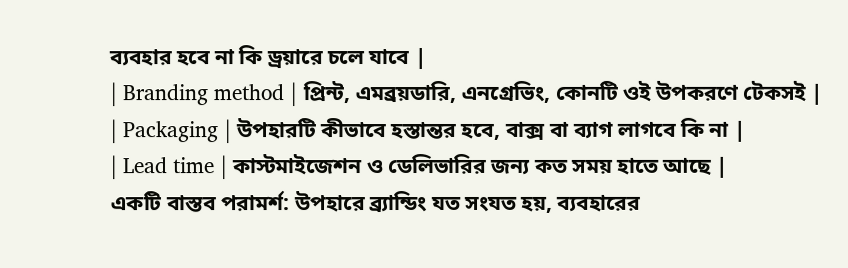ব্যবহার হবে না কি ড্রয়ারে চলে যাবে |
| Branding method | প্রিন্ট, এমব্রয়ডারি, এনগ্রেভিং, কোনটি ওই উপকরণে টেকসই |
| Packaging | উপহারটি কীভাবে হস্তান্তর হবে, বাক্স বা ব্যাগ লাগবে কি না |
| Lead time | কাস্টমাইজেশন ও ডেলিভারির জন্য কত সময় হাতে আছে |
একটি বাস্তব পরামর্শ: উপহারে ব্র্যান্ডিং যত সংযত হয়, ব্যবহারের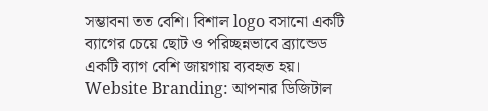সম্ভাবনা তত বেশি। বিশাল logo বসানো একটি ব্যাগের চেয়ে ছোট ও পরিচ্ছন্নভাবে ব্র্যান্ডেড একটি ব্যাগ বেশি জায়গায় ব্যবহৃত হয়।
Website Branding: আপনার ডিজিটাল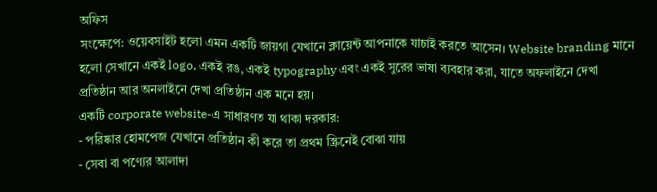অফিস
সংক্ষেপে: ওয়েবসাইট হলো এমন একটি জায়গা যেখানে ক্লায়েন্ট আপনাকে যাচাই করতে আসেন। Website branding মানে হলো সেখানে একই logo, একই রঙ, একই typography এবং একই সুরের ভাষা ব্যবহার করা, যাতে অফলাইনে দেখা প্রতিষ্ঠান আর অনলাইনে দেখা প্রতিষ্ঠান এক মনে হয়।
একটি corporate website-এ সাধারণত যা থাকা দরকার:
- পরিষ্কার হোমপেজ যেখানে প্রতিষ্ঠান কী করে তা প্রথম স্ক্রিনেই বোঝা যায়
- সেবা বা পণ্যের আলাদা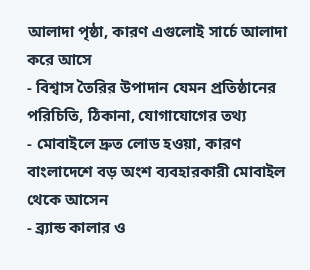আলাদা পৃষ্ঠা, কারণ এগুলোই সার্চে আলাদা করে আসে
- বিশ্বাস তৈরির উপাদান যেমন প্রতিষ্ঠানের পরিচিতি, ঠিকানা, যোগাযোগের তথ্য
- মোবাইলে দ্রুত লোড হওয়া, কারণ বাংলাদেশে বড় অংশ ব্যবহারকারী মোবাইল থেকে আসেন
- ব্র্যান্ড কালার ও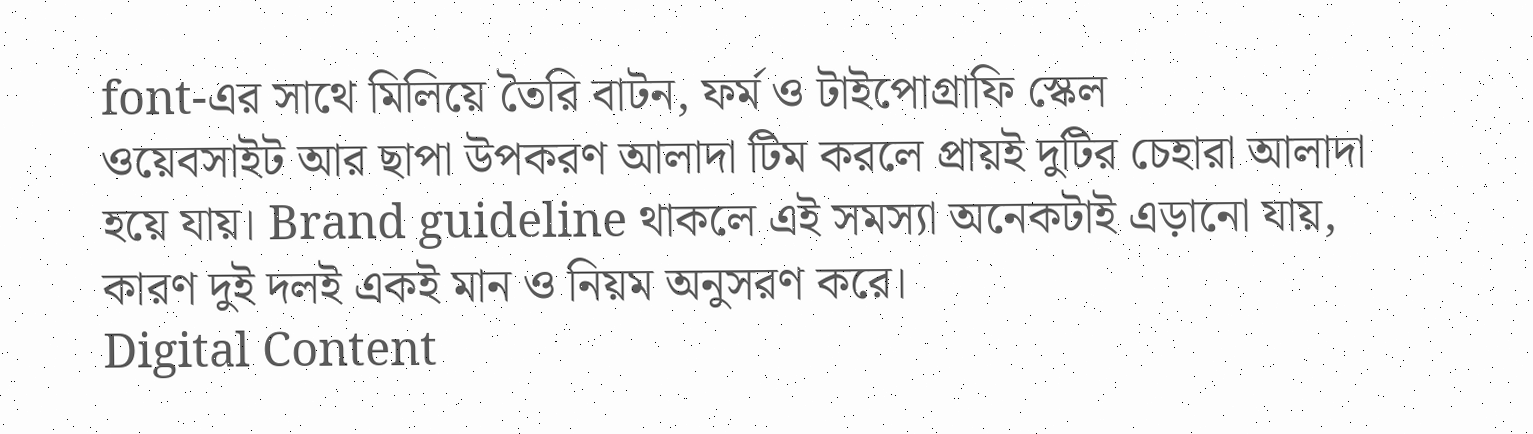font-এর সাথে মিলিয়ে তৈরি বাটন, ফর্ম ও টাইপোগ্রাফি স্কেল
ওয়েবসাইট আর ছাপা উপকরণ আলাদা টিম করলে প্রায়ই দুটির চেহারা আলাদা হয়ে যায়। Brand guideline থাকলে এই সমস্যা অনেকটাই এড়ানো যায়, কারণ দুই দলই একই মান ও নিয়ম অনুসরণ করে।
Digital Content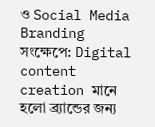ও Social Media Branding
সংক্ষেপে: Digital content creation মানে হলো ব্র্যান্ডের জন্য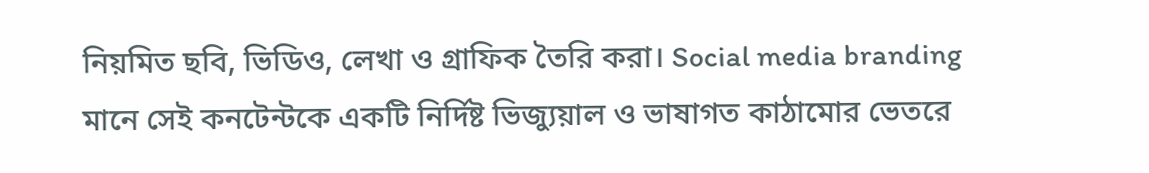নিয়মিত ছবি, ভিডিও, লেখা ও গ্রাফিক তৈরি করা। Social media branding মানে সেই কনটেন্টকে একটি নির্দিষ্ট ভিজ্যুয়াল ও ভাষাগত কাঠামোর ভেতরে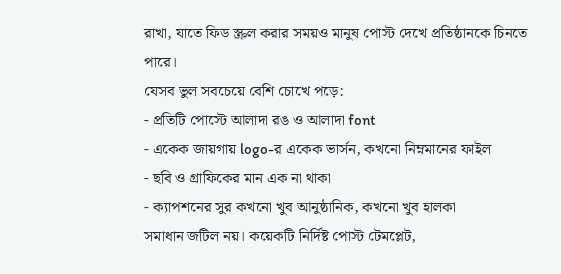রাখা, যাতে ফিড স্ক্রল করার সময়ও মানুষ পোস্ট দেখে প্রতিষ্ঠানকে চিনতে পারে।
যেসব ভুল সবচেয়ে বেশি চোখে পড়ে:
- প্রতিটি পোস্টে আলাদা রঙ ও আলাদা font
- একেক জায়গায় logo-র একেক ভার্সন, কখনো নিম্নমানের ফাইল
- ছবি ও গ্রাফিকের মান এক না থাকা
- ক্যাপশনের সুর কখনো খুব আনুষ্ঠানিক, কখনো খুব হালকা
সমাধান জটিল নয়। কয়েকটি নির্দিষ্ট পোস্ট টেমপ্লেট,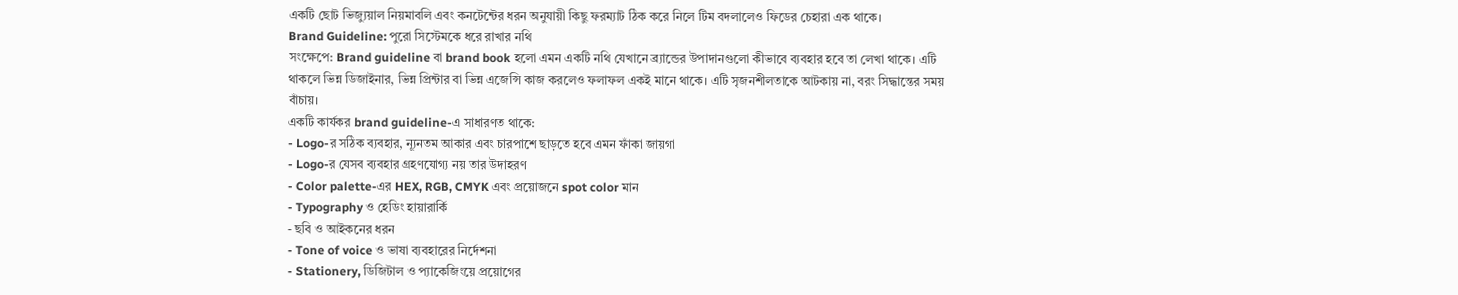একটি ছোট ভিজ্যুয়াল নিয়মাবলি এবং কনটেন্টের ধরন অনুযায়ী কিছু ফরম্যাট ঠিক করে নিলে টিম বদলালেও ফিডের চেহারা এক থাকে।
Brand Guideline: পুরো সিস্টেমকে ধরে রাখার নথি
সংক্ষেপে: Brand guideline বা brand book হলো এমন একটি নথি যেখানে ব্র্যান্ডের উপাদানগুলো কীভাবে ব্যবহার হবে তা লেখা থাকে। এটি থাকলে ভিন্ন ডিজাইনার, ভিন্ন প্রিন্টার বা ভিন্ন এজেন্সি কাজ করলেও ফলাফল একই মানে থাকে। এটি সৃজনশীলতাকে আটকায় না, বরং সিদ্ধান্তের সময় বাঁচায়।
একটি কার্যকর brand guideline-এ সাধারণত থাকে:
- Logo-র সঠিক ব্যবহার, ন্যূনতম আকার এবং চারপাশে ছাড়তে হবে এমন ফাঁকা জায়গা
- Logo-র যেসব ব্যবহার গ্রহণযোগ্য নয় তার উদাহরণ
- Color palette-এর HEX, RGB, CMYK এবং প্রয়োজনে spot color মান
- Typography ও হেডিং হায়ারার্কি
- ছবি ও আইকনের ধরন
- Tone of voice ও ভাষা ব্যবহারের নির্দেশনা
- Stationery, ডিজিটাল ও প্যাকেজিংয়ে প্রয়োগের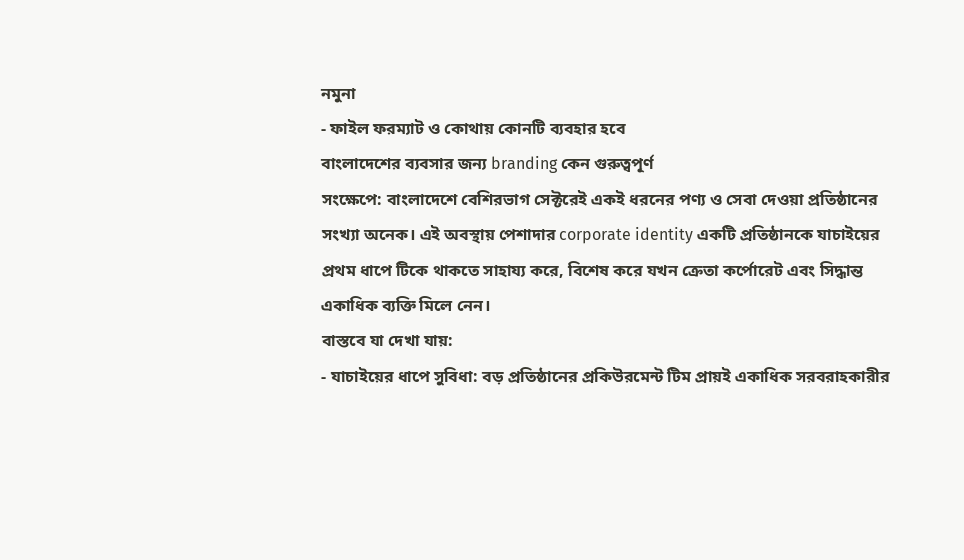নমুনা
- ফাইল ফরম্যাট ও কোথায় কোনটি ব্যবহার হবে
বাংলাদেশের ব্যবসার জন্য branding কেন গুরুত্বপূর্ণ
সংক্ষেপে: বাংলাদেশে বেশিরভাগ সেক্টরেই একই ধরনের পণ্য ও সেবা দেওয়া প্রতিষ্ঠানের সংখ্যা অনেক। এই অবস্থায় পেশাদার corporate identity একটি প্রতিষ্ঠানকে যাচাইয়ের প্রথম ধাপে টিকে থাকতে সাহায্য করে, বিশেষ করে যখন ক্রেতা কর্পোরেট এবং সিদ্ধান্ত একাধিক ব্যক্তি মিলে নেন।
বাস্তবে যা দেখা যায়:
- যাচাইয়ের ধাপে সুবিধা: বড় প্রতিষ্ঠানের প্রকিউরমেন্ট টিম প্রায়ই একাধিক সরবরাহকারীর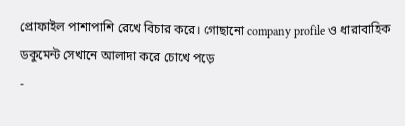প্রোফাইল পাশাপাশি রেখে বিচার করে। গোছানো company profile ও ধারাবাহিক ডকুমেন্ট সেখানে আলাদা করে চোখে পড়ে
-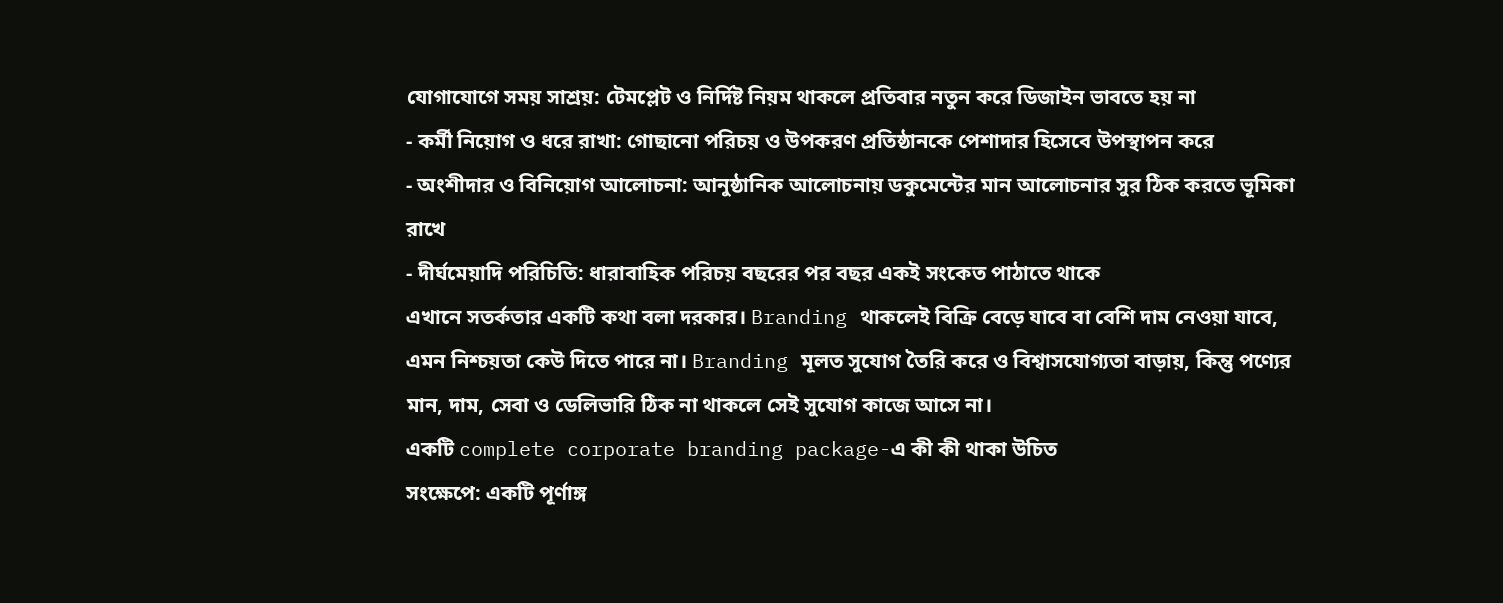যোগাযোগে সময় সাশ্রয়: টেমপ্লেট ও নির্দিষ্ট নিয়ম থাকলে প্রতিবার নতুন করে ডিজাইন ভাবতে হয় না
- কর্মী নিয়োগ ও ধরে রাখা: গোছানো পরিচয় ও উপকরণ প্রতিষ্ঠানকে পেশাদার হিসেবে উপস্থাপন করে
- অংশীদার ও বিনিয়োগ আলোচনা: আনুষ্ঠানিক আলোচনায় ডকুমেন্টের মান আলোচনার সুর ঠিক করতে ভূমিকা রাখে
- দীর্ঘমেয়াদি পরিচিতি: ধারাবাহিক পরিচয় বছরের পর বছর একই সংকেত পাঠাতে থাকে
এখানে সতর্কতার একটি কথা বলা দরকার। Branding থাকলেই বিক্রি বেড়ে যাবে বা বেশি দাম নেওয়া যাবে, এমন নিশ্চয়তা কেউ দিতে পারে না। Branding মূলত সুযোগ তৈরি করে ও বিশ্বাসযোগ্যতা বাড়ায়, কিন্তু পণ্যের মান, দাম, সেবা ও ডেলিভারি ঠিক না থাকলে সেই সুযোগ কাজে আসে না।
একটি complete corporate branding package-এ কী কী থাকা উচিত
সংক্ষেপে: একটি পূর্ণাঙ্গ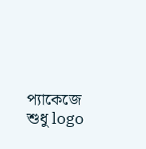প্যাকেজে শুধু logo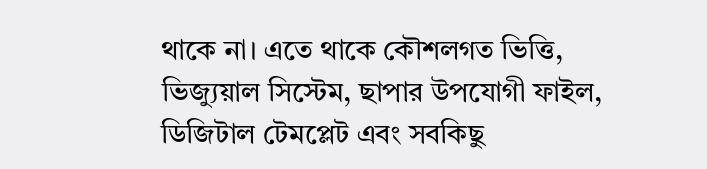থাকে না। এতে থাকে কৌশলগত ভিত্তি, ভিজ্যুয়াল সিস্টেম, ছাপার উপযোগী ফাইল, ডিজিটাল টেমপ্লেট এবং সবকিছু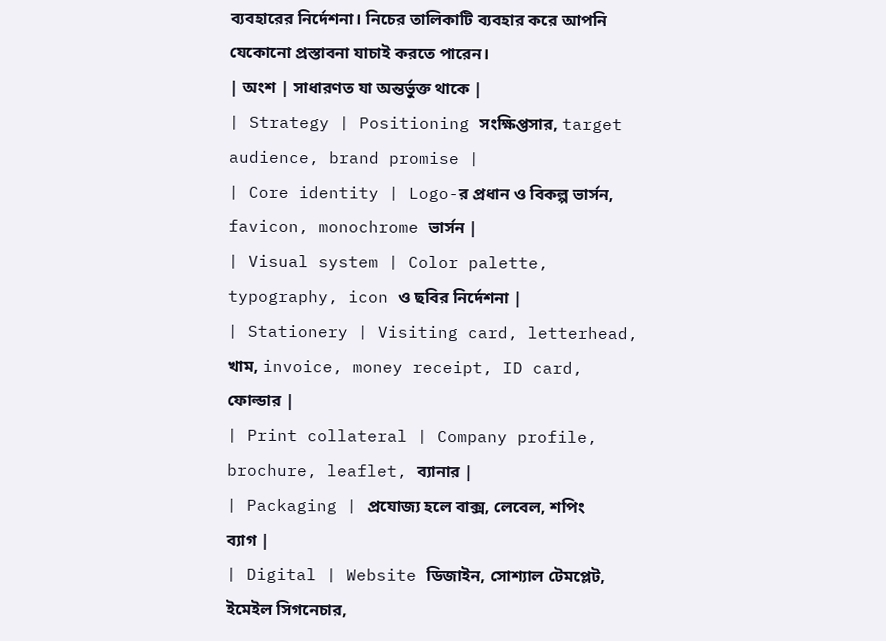ব্যবহারের নির্দেশনা। নিচের তালিকাটি ব্যবহার করে আপনি যেকোনো প্রস্তাবনা যাচাই করতে পারেন।
| অংশ | সাধারণত যা অন্তর্ভুক্ত থাকে |
| Strategy | Positioning সংক্ষিপ্তসার, target audience, brand promise |
| Core identity | Logo-র প্রধান ও বিকল্প ভার্সন, favicon, monochrome ভার্সন |
| Visual system | Color palette, typography, icon ও ছবির নির্দেশনা |
| Stationery | Visiting card, letterhead, খাম, invoice, money receipt, ID card, ফোল্ডার |
| Print collateral | Company profile, brochure, leaflet, ব্যানার |
| Packaging | প্রযোজ্য হলে বাক্স, লেবেল, শপিং ব্যাগ |
| Digital | Website ডিজাইন, সোশ্যাল টেমপ্লেট, ইমেইল সিগনেচার,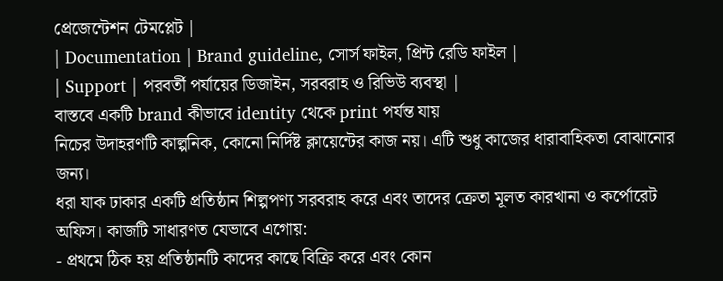প্রেজেন্টেশন টেমপ্লেট |
| Documentation | Brand guideline, সোর্স ফাইল, প্রিন্ট রেডি ফাইল |
| Support | পরবর্তী পর্যায়ের ডিজাইন, সরবরাহ ও রিভিউ ব্যবস্থা |
বাস্তবে একটি brand কীভাবে identity থেকে print পর্যন্ত যায়
নিচের উদাহরণটি কাল্পনিক, কোনো নির্দিষ্ট ক্লায়েন্টের কাজ নয়। এটি শুধু কাজের ধারাবাহিকতা বোঝানোর জন্য।
ধরা যাক ঢাকার একটি প্রতিষ্ঠান শিল্পপণ্য সরবরাহ করে এবং তাদের ক্রেতা মূলত কারখানা ও কর্পোরেট অফিস। কাজটি সাধারণত যেভাবে এগোয়:
- প্রথমে ঠিক হয় প্রতিষ্ঠানটি কাদের কাছে বিক্রি করে এবং কোন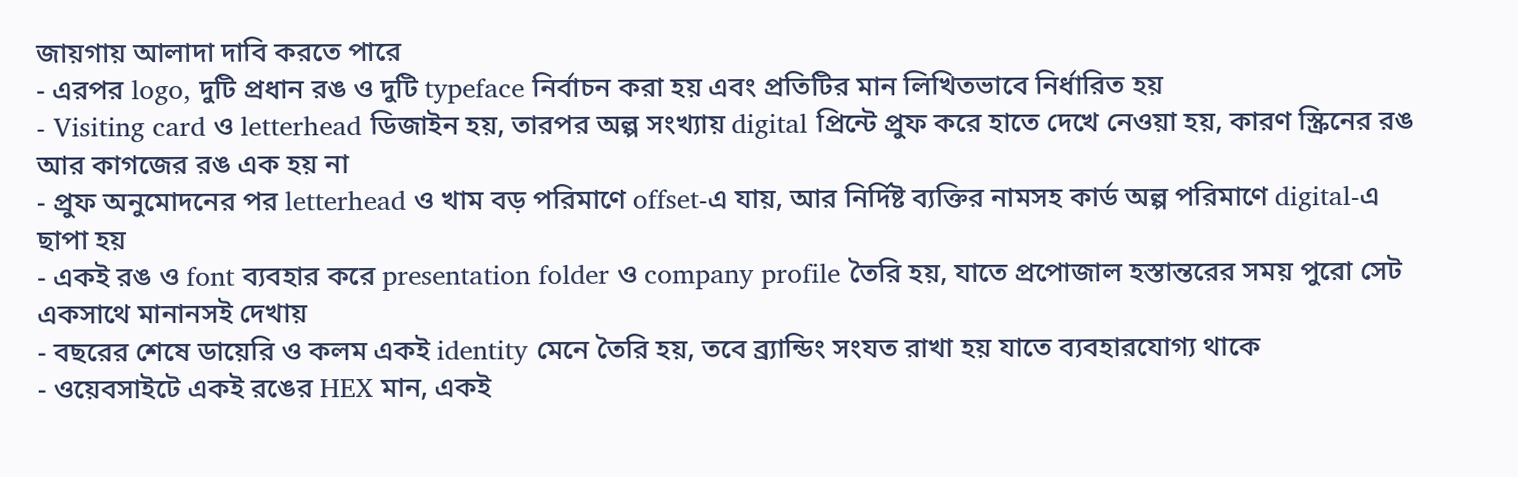জায়গায় আলাদা দাবি করতে পারে
- এরপর logo, দুটি প্রধান রঙ ও দুটি typeface নির্বাচন করা হয় এবং প্রতিটির মান লিখিতভাবে নির্ধারিত হয়
- Visiting card ও letterhead ডিজাইন হয়, তারপর অল্প সংখ্যায় digital প্রিন্টে প্রুফ করে হাতে দেখে নেওয়া হয়, কারণ স্ক্রিনের রঙ আর কাগজের রঙ এক হয় না
- প্রুফ অনুমোদনের পর letterhead ও খাম বড় পরিমাণে offset-এ যায়, আর নির্দিষ্ট ব্যক্তির নামসহ কার্ড অল্প পরিমাণে digital-এ ছাপা হয়
- একই রঙ ও font ব্যবহার করে presentation folder ও company profile তৈরি হয়, যাতে প্রপোজাল হস্তান্তরের সময় পুরো সেট একসাথে মানানসই দেখায়
- বছরের শেষে ডায়েরি ও কলম একই identity মেনে তৈরি হয়, তবে ব্র্যান্ডিং সংযত রাখা হয় যাতে ব্যবহারযোগ্য থাকে
- ওয়েবসাইটে একই রঙের HEX মান, একই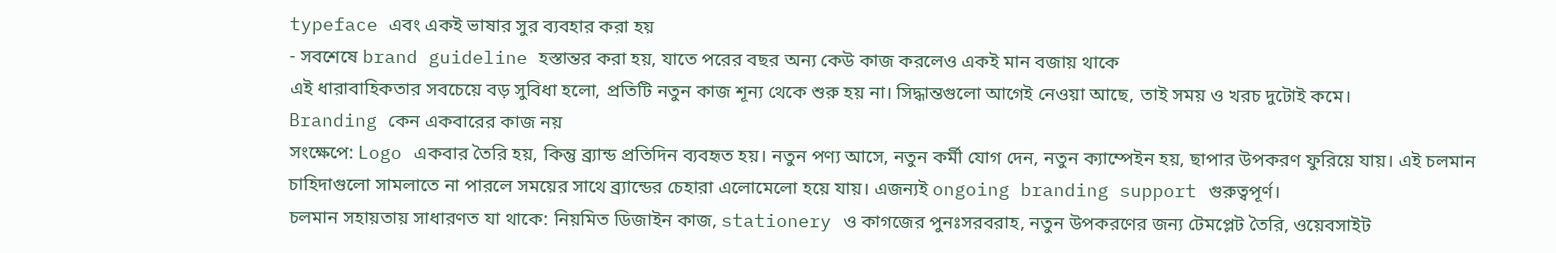typeface এবং একই ভাষার সুর ব্যবহার করা হয়
- সবশেষে brand guideline হস্তান্তর করা হয়, যাতে পরের বছর অন্য কেউ কাজ করলেও একই মান বজায় থাকে
এই ধারাবাহিকতার সবচেয়ে বড় সুবিধা হলো, প্রতিটি নতুন কাজ শূন্য থেকে শুরু হয় না। সিদ্ধান্তগুলো আগেই নেওয়া আছে, তাই সময় ও খরচ দুটোই কমে।
Branding কেন একবারের কাজ নয়
সংক্ষেপে: Logo একবার তৈরি হয়, কিন্তু ব্র্যান্ড প্রতিদিন ব্যবহৃত হয়। নতুন পণ্য আসে, নতুন কর্মী যোগ দেন, নতুন ক্যাম্পেইন হয়, ছাপার উপকরণ ফুরিয়ে যায়। এই চলমান চাহিদাগুলো সামলাতে না পারলে সময়ের সাথে ব্র্যান্ডের চেহারা এলোমেলো হয়ে যায়। এজন্যই ongoing branding support গুরুত্বপূর্ণ।
চলমান সহায়তায় সাধারণত যা থাকে: নিয়মিত ডিজাইন কাজ, stationery ও কাগজের পুনঃসরবরাহ, নতুন উপকরণের জন্য টেমপ্লেট তৈরি, ওয়েবসাইট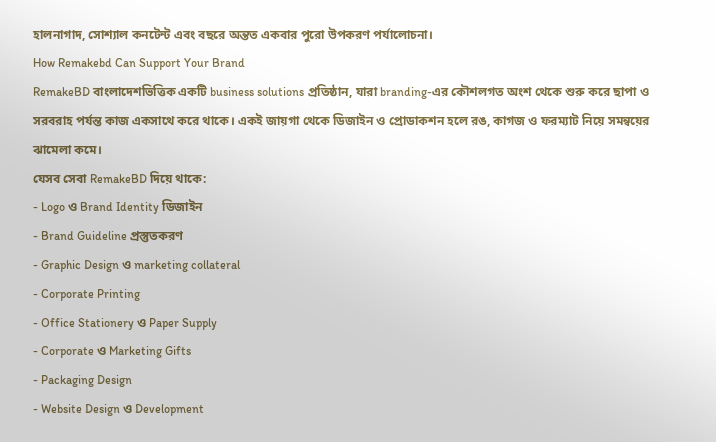হালনাগাদ, সোশ্যাল কনটেন্ট এবং বছরে অন্তত একবার পুরো উপকরণ পর্যালোচনা।
How Remakebd Can Support Your Brand
RemakeBD বাংলাদেশভিত্তিক একটি business solutions প্রতিষ্ঠান, যারা branding-এর কৌশলগত অংশ থেকে শুরু করে ছাপা ও সরবরাহ পর্যন্ত কাজ একসাথে করে থাকে। একই জায়গা থেকে ডিজাইন ও প্রোডাকশন হলে রঙ, কাগজ ও ফরম্যাট নিয়ে সমন্বয়ের ঝামেলা কমে।
যেসব সেবা RemakeBD দিয়ে থাকে:
- Logo ও Brand Identity ডিজাইন
- Brand Guideline প্রস্তুতকরণ
- Graphic Design ও marketing collateral
- Corporate Printing
- Office Stationery ও Paper Supply
- Corporate ও Marketing Gifts
- Packaging Design
- Website Design ও Development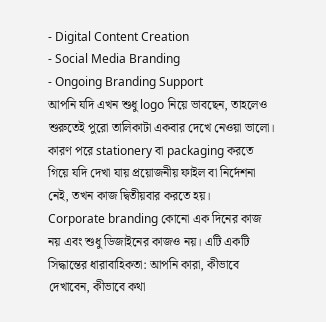- Digital Content Creation
- Social Media Branding
- Ongoing Branding Support
আপনি যদি এখন শুধু logo নিয়ে ভাবছেন, তাহলেও শুরুতেই পুরো তালিকাটা একবার দেখে নেওয়া ভালো। কারণ পরে stationery বা packaging করতে গিয়ে যদি দেখা যায় প্রয়োজনীয় ফাইল বা নির্দেশনা নেই, তখন কাজ দ্বিতীয়বার করতে হয়।
Corporate branding কোনো এক দিনের কাজ নয় এবং শুধু ডিজাইনের কাজও নয়। এটি একটি সিদ্ধান্তের ধারাবাহিকতা: আপনি কারা, কীভাবে দেখাবেন, কীভাবে কথা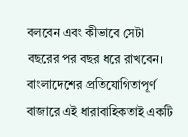বলবেন এবং কীভাবে সেটা বছরের পর বছর ধরে রাখবেন। বাংলাদেশের প্রতিযোগিতাপূর্ণ বাজারে এই ধারাবাহিকতাই একটি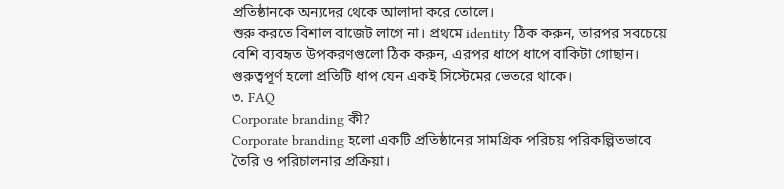প্রতিষ্ঠানকে অন্যদের থেকে আলাদা করে তোলে।
শুরু করতে বিশাল বাজেট লাগে না। প্রথমে identity ঠিক করুন, তারপর সবচেয়ে বেশি ব্যবহৃত উপকরণগুলো ঠিক করুন, এরপর ধাপে ধাপে বাকিটা গোছান। গুরুত্বপূর্ণ হলো প্রতিটি ধাপ যেন একই সিস্টেমের ভেতরে থাকে।
৩. FAQ
Corporate branding কী?
Corporate branding হলো একটি প্রতিষ্ঠানের সামগ্রিক পরিচয় পরিকল্পিতভাবে তৈরি ও পরিচালনার প্রক্রিয়া।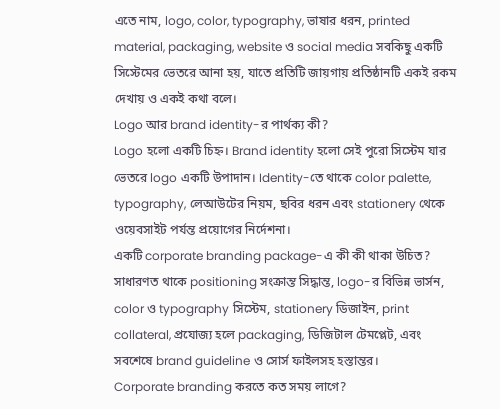এতে নাম, logo, color, typography, ভাষার ধরন, printed material, packaging, website ও social media সবকিছু একটি সিস্টেমের ভেতরে আনা হয়, যাতে প্রতিটি জায়গায় প্রতিষ্ঠানটি একই রকম দেখায় ও একই কথা বলে।
Logo আর brand identity-র পার্থক্য কী?
Logo হলো একটি চিহ্ন। Brand identity হলো সেই পুরো সিস্টেম যার ভেতরে logo একটি উপাদান। Identity-তে থাকে color palette, typography, লেআউটের নিয়ম, ছবির ধরন এবং stationery থেকে ওয়েবসাইট পর্যন্ত প্রয়োগের নির্দেশনা।
একটি corporate branding package-এ কী কী থাকা উচিত?
সাধারণত থাকে positioning সংক্রান্ত সিদ্ধান্ত, logo-র বিভিন্ন ভার্সন, color ও typography সিস্টেম, stationery ডিজাইন, print collateral, প্রযোজ্য হলে packaging, ডিজিটাল টেমপ্লেট, এবং সবশেষে brand guideline ও সোর্স ফাইলসহ হস্তান্তর।
Corporate branding করতে কত সময় লাগে?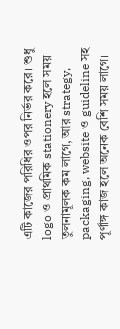এটি কাজের পরিধির ওপর নির্ভর করে। শুধু logo ও প্রাথমিক stationery হলে সময় তুলনামূলক কম লাগে, আর strategy, packaging, website ও guideline সহ পূর্ণাঙ্গ কাজ হলে অনেক বেশি সময় লাগে।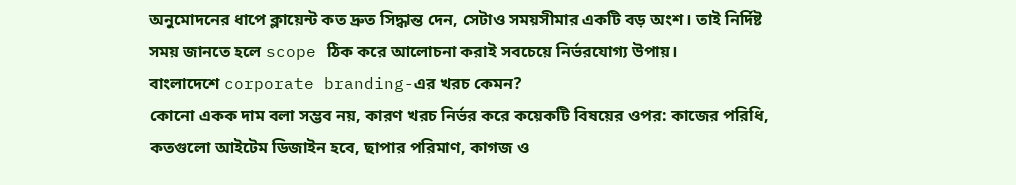অনুমোদনের ধাপে ক্লায়েন্ট কত দ্রুত সিদ্ধান্ত দেন, সেটাও সময়সীমার একটি বড় অংশ। তাই নির্দিষ্ট সময় জানতে হলে scope ঠিক করে আলোচনা করাই সবচেয়ে নির্ভরযোগ্য উপায়।
বাংলাদেশে corporate branding-এর খরচ কেমন?
কোনো একক দাম বলা সম্ভব নয়, কারণ খরচ নির্ভর করে কয়েকটি বিষয়ের ওপর: কাজের পরিধি, কতগুলো আইটেম ডিজাইন হবে, ছাপার পরিমাণ, কাগজ ও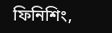ফিনিশিং,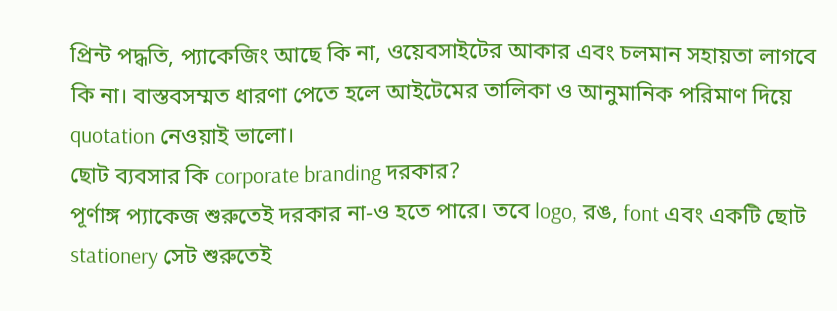প্রিন্ট পদ্ধতি, প্যাকেজিং আছে কি না, ওয়েবসাইটের আকার এবং চলমান সহায়তা লাগবে কি না। বাস্তবসম্মত ধারণা পেতে হলে আইটেমের তালিকা ও আনুমানিক পরিমাণ দিয়ে quotation নেওয়াই ভালো।
ছোট ব্যবসার কি corporate branding দরকার?
পূর্ণাঙ্গ প্যাকেজ শুরুতেই দরকার না-ও হতে পারে। তবে logo, রঙ, font এবং একটি ছোট stationery সেট শুরুতেই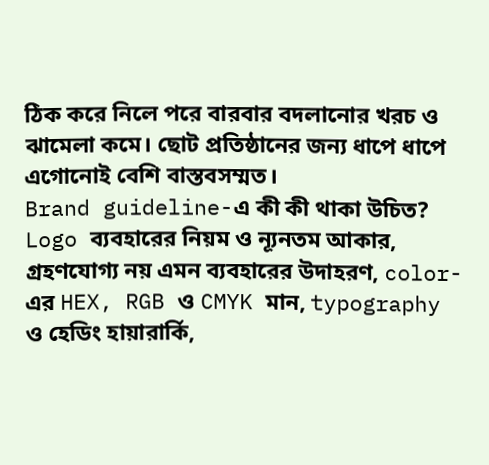ঠিক করে নিলে পরে বারবার বদলানোর খরচ ও ঝামেলা কমে। ছোট প্রতিষ্ঠানের জন্য ধাপে ধাপে এগোনোই বেশি বাস্তবসম্মত।
Brand guideline-এ কী কী থাকা উচিত?
Logo ব্যবহারের নিয়ম ও ন্যূনতম আকার, গ্রহণযোগ্য নয় এমন ব্যবহারের উদাহরণ, color-এর HEX, RGB ও CMYK মান, typography ও হেডিং হায়ারার্কি,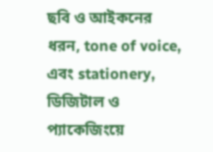ছবি ও আইকনের ধরন, tone of voice, এবং stationery, ডিজিটাল ও প্যাকেজিংয়ে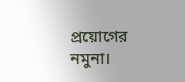প্রয়োগের নমুনা।